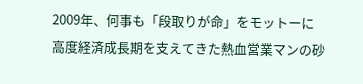2009年、何事も「段取りが命」をモットーに
高度経済成長期を支えてきた熱血営業マンの砂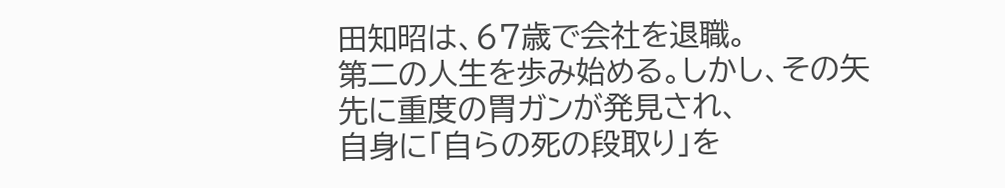田知昭は、67歳で会社を退職。
第二の人生を歩み始める。しかし、その矢先に重度の胃ガンが発見され、
自身に「自らの死の段取り」を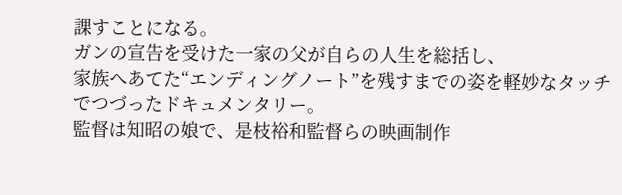課すことになる。
ガンの宣告を受けた一家の父が自らの人生を総括し、
家族へあてた“エンディングノート”を残すまでの姿を軽妙なタッチでつづったドキュメンタリー。
監督は知昭の娘で、是枝裕和監督らの映画制作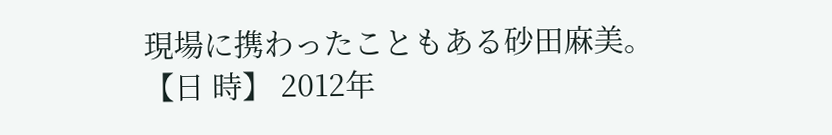現場に携わったこともある砂田麻美。
【日 時】 2012年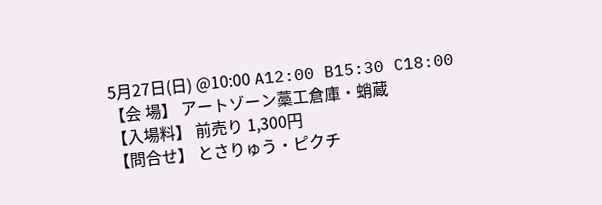5月27日(日) @10:00 A12:00 B15:30 C18:00
【会 場】 アートゾーン藁工倉庫・蛸蔵
【入場料】 前売り 1,300円
【問合せ】 とさりゅう・ピクチ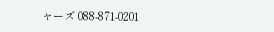ャーズ 088-871-0201